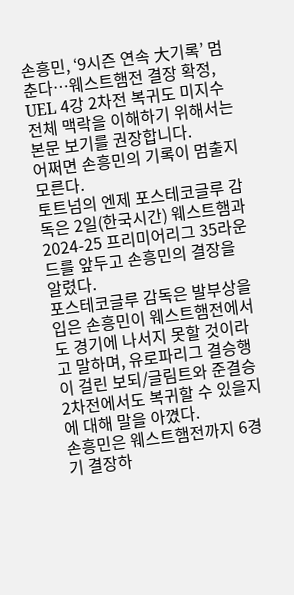손흥민, ‘9시즌 연속 大기록’ 멈춘다…웨스트햄전 결장 확정, UEL 4강 2차전 복귀도 미지수
전체 맥락을 이해하기 위해서는 본문 보기를 권장합니다.
어쩌면 손흥민의 기록이 멈출지 모른다.
토트넘의 엔제 포스테코글루 감독은 2일(한국시간) 웨스트햄과 2024-25 프리미어리그 35라운드를 앞두고 손흥민의 결장을 알렸다.
포스테코글루 감독은 발부상을 입은 손흥민이 웨스트햄전에서도 경기에 나서지 못할 것이라고 말하며, 유로파리그 결승행이 걸린 보되/글림트와 준결승 2차전에서도 복귀할 수 있을지에 대해 말을 아꼈다.
손흥민은 웨스트햄전까지 6경기 결장하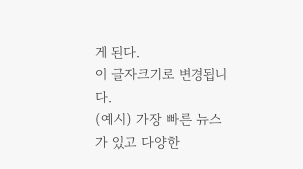게 된다.
이 글자크기로 변경됩니다.
(예시) 가장 빠른 뉴스가 있고 다양한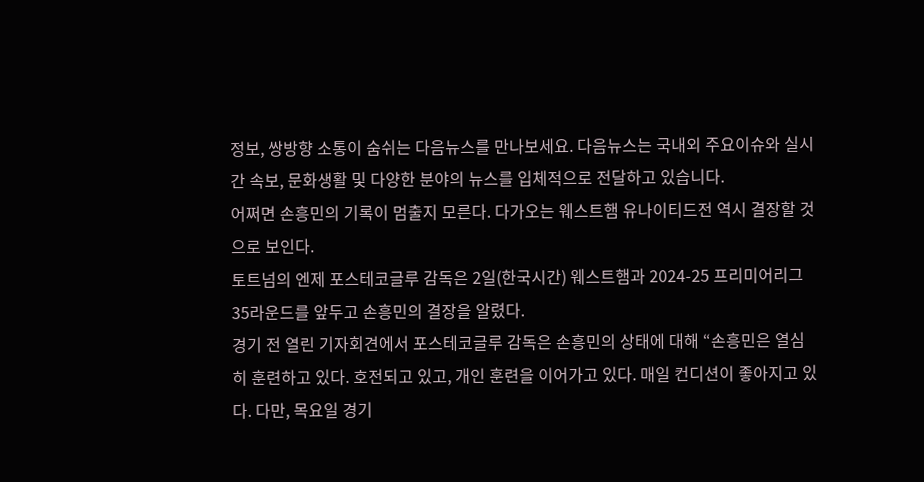정보, 쌍방향 소통이 숨쉬는 다음뉴스를 만나보세요. 다음뉴스는 국내외 주요이슈와 실시간 속보, 문화생활 및 다양한 분야의 뉴스를 입체적으로 전달하고 있습니다.
어쩌면 손흥민의 기록이 멈출지 모른다. 다가오는 웨스트햄 유나이티드전 역시 결장할 것으로 보인다.
토트넘의 엔제 포스테코글루 감독은 2일(한국시간) 웨스트햄과 2024-25 프리미어리그 35라운드를 앞두고 손흥민의 결장을 알렸다.
경기 전 열린 기자회견에서 포스테코글루 감독은 손흥민의 상태에 대해 “손흥민은 열심히 훈련하고 있다. 호전되고 있고, 개인 훈련을 이어가고 있다. 매일 컨디션이 좋아지고 있다. 다만, 목요일 경기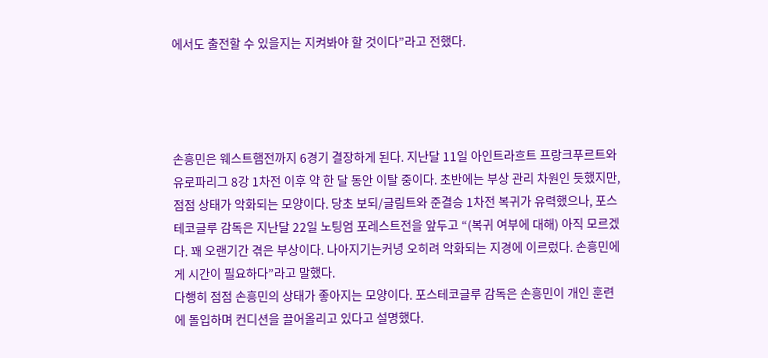에서도 출전할 수 있을지는 지켜봐야 할 것이다”라고 전했다.




손흥민은 웨스트햄전까지 6경기 결장하게 된다. 지난달 11일 아인트라흐트 프랑크푸르트와 유로파리그 8강 1차전 이후 약 한 달 동안 이탈 중이다. 초반에는 부상 관리 차원인 듯했지만, 점점 상태가 악화되는 모양이다. 당초 보되/글림트와 준결승 1차전 복귀가 유력했으나, 포스테코글루 감독은 지난달 22일 노팅엄 포레스트전을 앞두고 “(복귀 여부에 대해) 아직 모르겠다. 꽤 오랜기간 겪은 부상이다. 나아지기는커녕 오히려 악화되는 지경에 이르렀다. 손흥민에게 시간이 필요하다”라고 말했다.
다행히 점점 손흥민의 상태가 좋아지는 모양이다. 포스테코글루 감독은 손흥민이 개인 훈련에 돌입하며 컨디션을 끌어올리고 있다고 설명했다.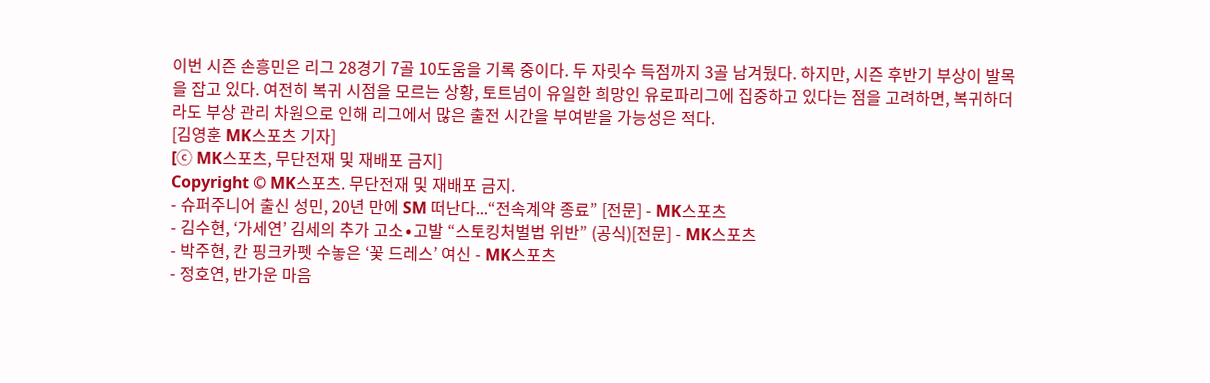이번 시즌 손흥민은 리그 28경기 7골 10도움을 기록 중이다. 두 자릿수 득점까지 3골 남겨뒀다. 하지만, 시즌 후반기 부상이 발목을 잡고 있다. 여전히 복귀 시점을 모르는 상황, 토트넘이 유일한 희망인 유로파리그에 집중하고 있다는 점을 고려하면, 복귀하더라도 부상 관리 차원으로 인해 리그에서 많은 출전 시간을 부여받을 가능성은 적다.
[김영훈 MK스포츠 기자]
[ⓒ MK스포츠, 무단전재 및 재배포 금지]
Copyright © MK스포츠. 무단전재 및 재배포 금지.
- 슈퍼주니어 출신 성민, 20년 만에 SM 떠난다...“전속계약 종료” [전문] - MK스포츠
- 김수현, ‘가세연’ 김세의 추가 고소∙고발 “스토킹처벌법 위반” (공식)[전문] - MK스포츠
- 박주현, 칸 핑크카펫 수놓은 ‘꽃 드레스’ 여신 - MK스포츠
- 정호연, 반가운 마음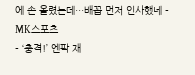에 손 올렸는데…배꼽 먼저 인사했네 - MK스포츠
- ‘충격!’ 엔팍 재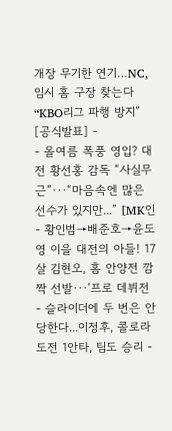개장 무기한 연기…NC, 임시 홈 구장 찾는다 “KBO리그 파행 방지” [공식발표] -
- 올여름 폭풍 영입? 대전 황선홍 감독 “사실무근”···“마음속엔 많은 선수가 있지만...” [MK인
- 황인범→배준호→윤도영 이을 대전의 아들! 17살 김현오, 홈 안양전 깜짝 선발···‘프로 데뷔전
- 슬라이더에 두 번은 안당한다...이정후, 콜로라도전 1안타, 팀도 승리 -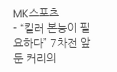MK스포츠
- “킬러 본능이 필요하다” 7차전 앞둔 커리의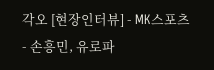각오 [현장인터뷰] - MK스포츠
- 손흥민, 유로파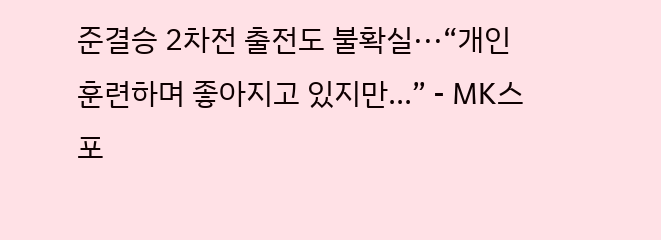준결승 2차전 출전도 불확실···“개인 훈련하며 좋아지고 있지만...” - MK스포